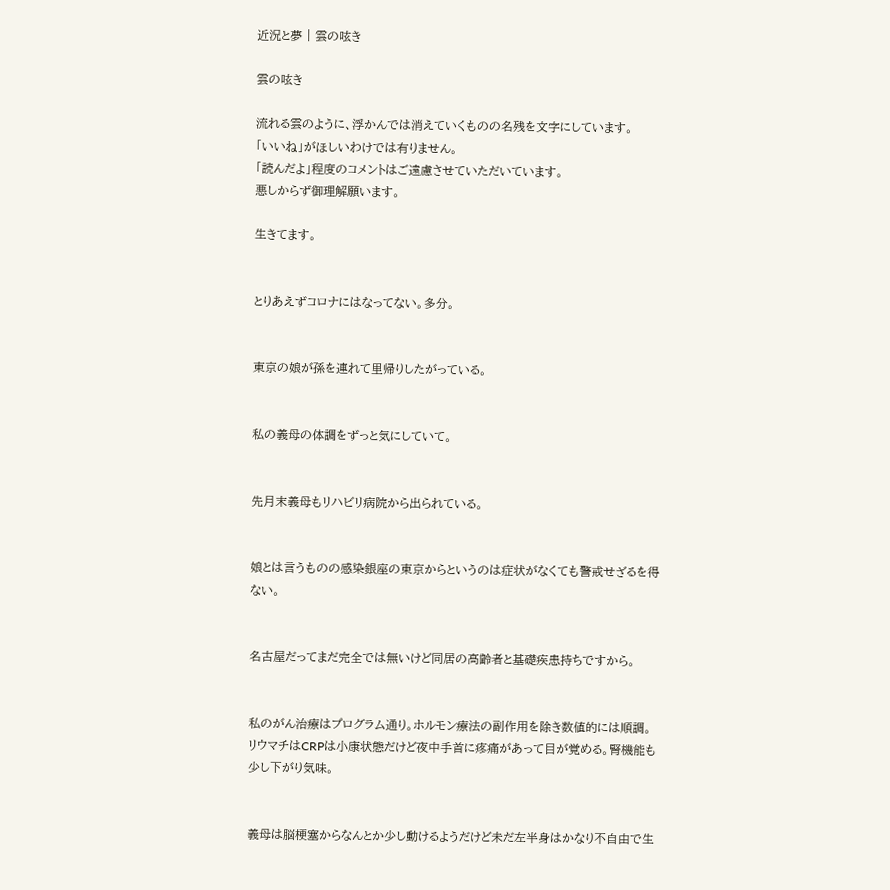近況と夢 | 雲の呟き

雲の呟き

流れる雲のように、浮かんでは消えていくものの名残を文字にしています。
「いいね」がほしいわけでは有りません。
「読んだよ」程度のコメントはご遠慮させていただいています。
悪しからず御理解願います。

生きてます。


とりあえずコロナにはなってない。多分。


東京の娘が孫を連れて里帰りしたがっている。


私の義母の体調をずっと気にしていて。


先月末義母もリハビリ病院から出られている。


娘とは言うものの感染銀座の東京からというのは症状がなくても警戒せざるを得ない。


名古屋だってまだ完全では無いけど同居の高齢者と基礎疾患持ちですから。


私のがん治療はプログラム通り。ホルモン療法の副作用を除き数値的には順調。リウマチはCRPは小康状態だけど夜中手首に疼痛があって目が覚める。腎機能も少し下がり気味。


義母は脳梗塞からなんとか少し動けるようだけど未だ左半身はかなり不自由で生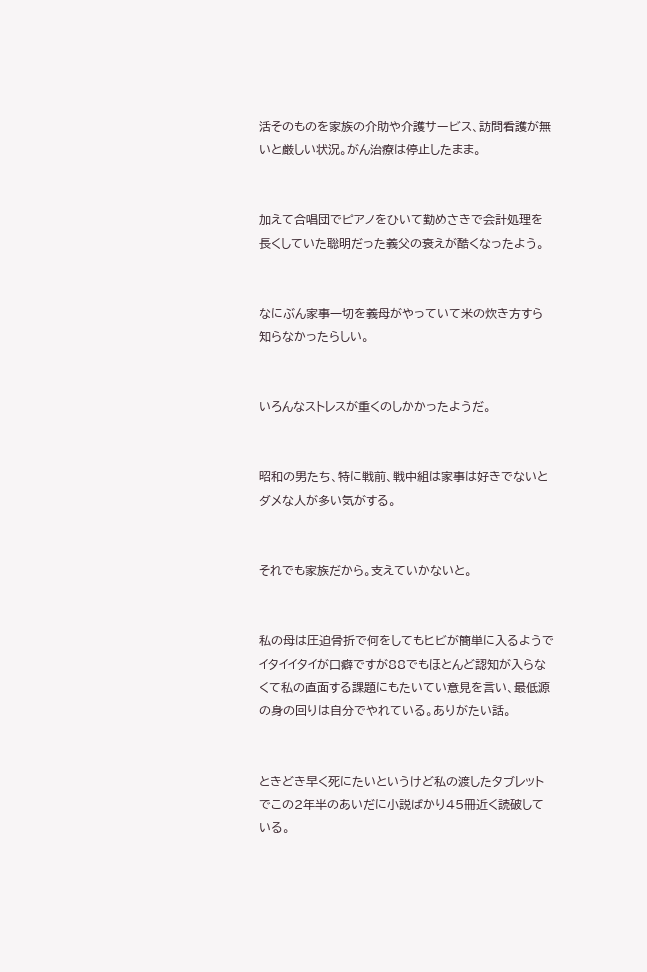活そのものを家族の介助や介護サービス、訪問看護が無いと厳しい状況。がん治療は停止したまま。


加えて合唱団でピアノをひいて勤めさきで会計処理を長くしていた聡明だった義父の衰えが酷くなったよう。


なにぶん家事一切を義母がやっていて米の炊き方すら知らなかったらしい。


いろんなストレスが重くのしかかったようだ。


昭和の男たち、特に戦前、戦中組は家事は好きでないとダメな人が多い気がする。


それでも家族だから。支えていかないと。


私の母は圧迫骨折で何をしてもヒビが簡単に入るようでイタイイタイが口癖ですが88でもほとんど認知が入らなくて私の直面する課題にもたいてい意見を言い、最低源の身の回りは自分でやれている。ありがたい話。


ときどき早く死にたいというけど私の渡したタブレットでこの2年半のあいだに小説ばかり45冊近く読破している。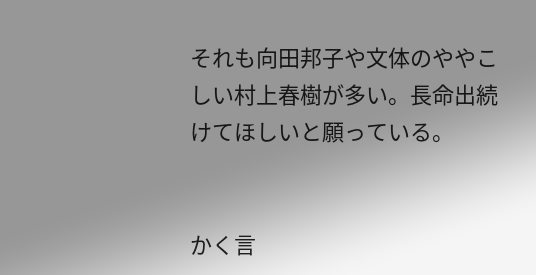それも向田邦子や文体のややこしい村上春樹が多い。長命出続けてほしいと願っている。


かく言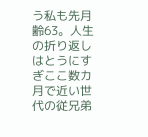う私も先月齢63。人生の折り返しはとうにすぎここ数カ月で近い世代の従兄弟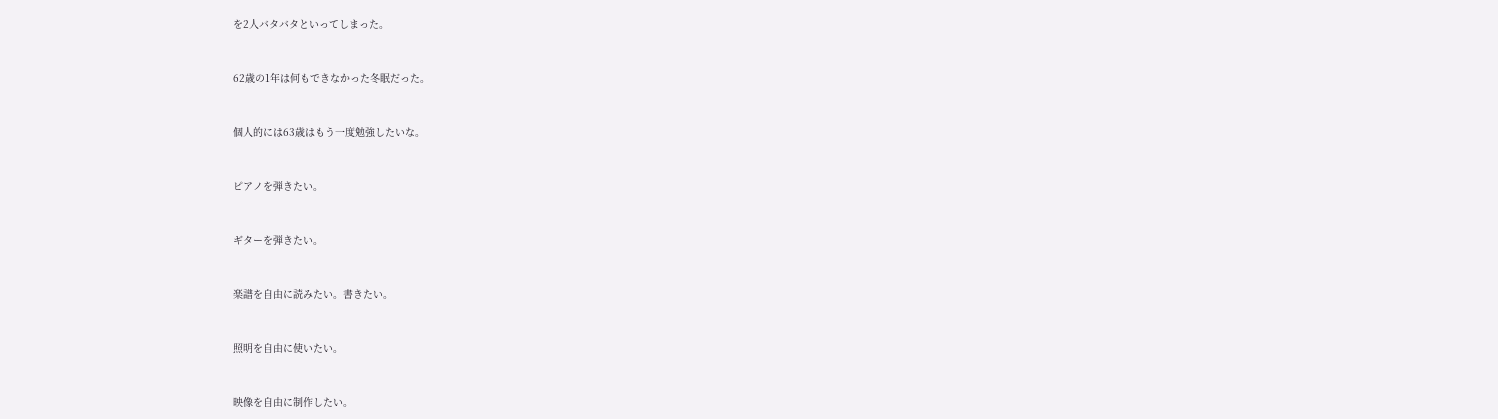を2人バタバタといってしまった。


62歳の1年は何もできなかった冬眠だった。


個人的には63歳はもう一度勉強したいな。


ピアノを弾きたい。


ギターを弾きたい。


楽譜を自由に読みたい。書きたい。


照明を自由に使いたい。


映像を自由に制作したい。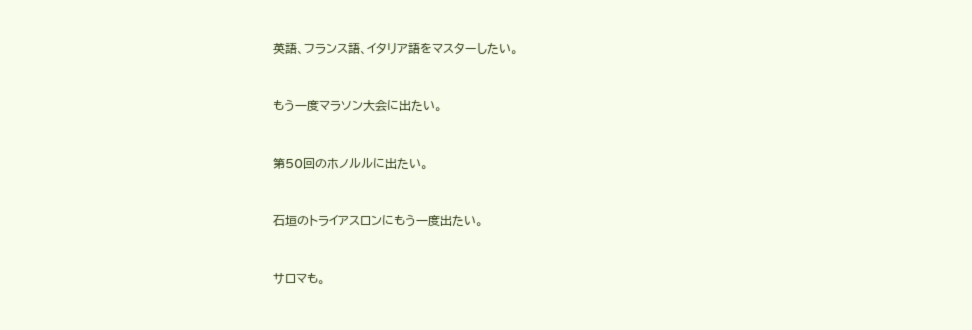英語、フランス語、イタリア語をマスターしたい。


もう一度マラソン大会に出たい。


第50回のホノルルに出たい。


石垣のトライアスロンにもう一度出たい。


サロマも。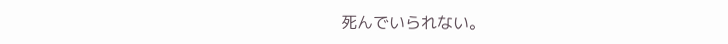死んでいられない。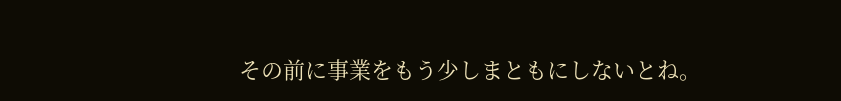その前に事業をもう少しまともにしないとね。